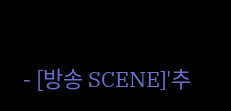- [방송 SCENE]'추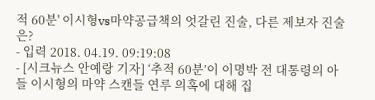적 60분' 이시형vs마약공급책의 엇갈린 진술, 다른 제보자 진술은?
- 입력 2018. 04.19. 09:19:08
- [시크뉴스 안예랑 기자] ‘추적 60분’이 이명박 전 대통령의 아들 이시형의 마약 스캔들 연루 의혹에 대해 집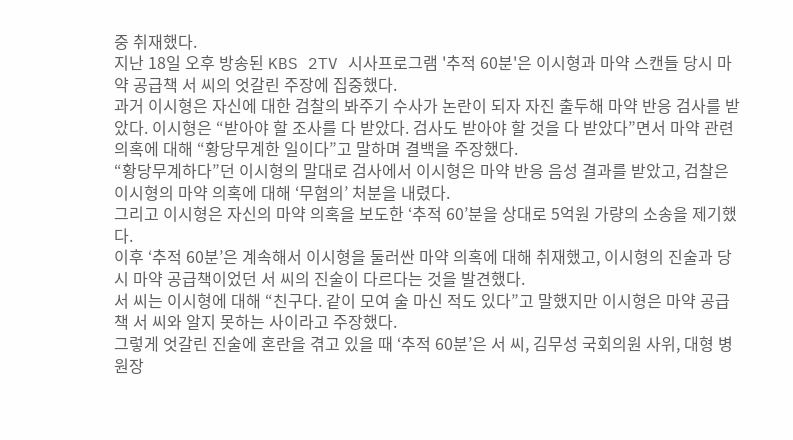중 취재했다.
지난 18일 오후 방송된 KBS 2TV 시사프로그램 '추적 60분'은 이시형과 마약 스캔들 당시 마약 공급책 서 씨의 엇갈린 주장에 집중했다.
과거 이시형은 자신에 대한 검찰의 봐주기 수사가 논란이 되자 자진 출두해 마약 반응 검사를 받았다. 이시형은 “받아야 할 조사를 다 받았다. 검사도 받아야 할 것을 다 받았다”면서 마약 관련 의혹에 대해 “황당무계한 일이다”고 말하며 결백을 주장했다.
“황당무계하다”던 이시형의 말대로 검사에서 이시형은 마약 반응 음성 결과를 받았고, 검찰은 이시형의 마약 의혹에 대해 ‘무혐의’ 처분을 내렸다.
그리고 이시형은 자신의 마약 의혹을 보도한 ‘추적 60’분을 상대로 5억원 가량의 소송을 제기했다.
이후 ‘추적 60분’은 계속해서 이시형을 둘러싼 마약 의혹에 대해 취재했고, 이시형의 진술과 당시 마약 공급책이었던 서 씨의 진술이 다르다는 것을 발견했다.
서 씨는 이시형에 대해 “친구다. 같이 모여 술 마신 적도 있다”고 말했지만 이시형은 마약 공급책 서 씨와 알지 못하는 사이라고 주장했다.
그렇게 엇갈린 진술에 혼란을 겪고 있을 때 ‘추적 60분’은 서 씨, 김무성 국회의원 사위, 대형 병원장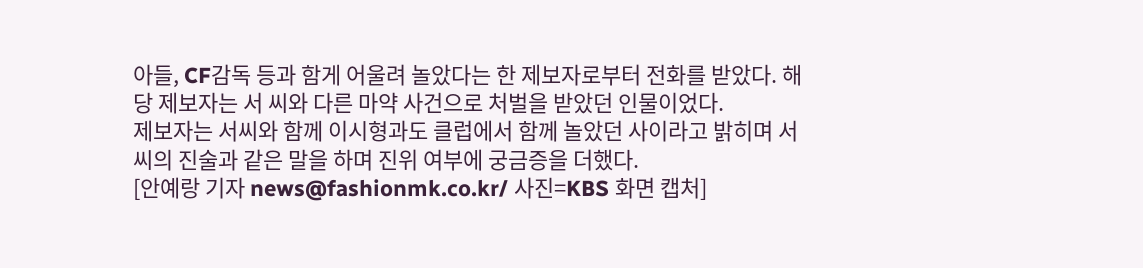아들, CF감독 등과 함게 어울려 놀았다는 한 제보자로부터 전화를 받았다. 해당 제보자는 서 씨와 다른 마약 사건으로 처벌을 받았던 인물이었다.
제보자는 서씨와 함께 이시형과도 클럽에서 함께 놀았던 사이라고 밝히며 서 씨의 진술과 같은 말을 하며 진위 여부에 궁금증을 더했다.
[안예랑 기자 news@fashionmk.co.kr/ 사진=KBS 화면 캡처]